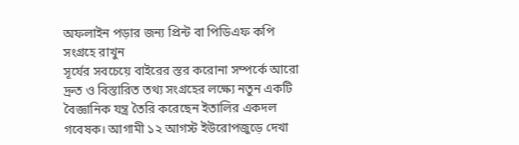অফলাইন পড়ার জন্য প্রিন্ট বা পিডিএফ কপি সংগ্রহে রাখুন
সূর্যের সবচেয়ে বাইরের স্তর করোনা সম্পর্কে আরো দ্রুত ও বিস্তারিত তথ্য সংগ্রহের লক্ষ্যে নতুন একটি বৈজ্ঞানিক যন্ত্র তৈরি করেছেন ইতালির একদল গবেষক। আগামী ১২ আগস্ট ইউরোপজুড়ে দেখা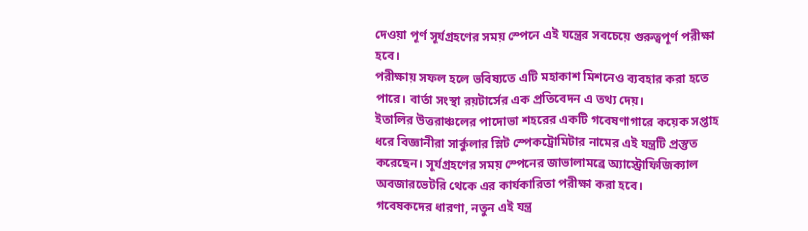দেওয়া পূর্ণ সূর্যগ্রহণের সময় স্পেনে এই যন্ত্রের সবচেয়ে গুরুত্বপূর্ণ পরীক্ষা হবে।
পরীক্ষায় সফল হলে ভবিষ্যতে এটি মহাকাশ মিশনেও ব্যবহার করা হতে পারে। বার্তা সংস্থা রয়টার্সের এক প্রতিবেদন এ তথ্য দেয়।
ইতালির উত্তরাঞ্চলের পাদোভা শহরের একটি গবেষণাগারে কয়েক সপ্তাহ ধরে বিজ্ঞানীরা সার্কুলার স্লিট স্পেকট্রোমিটার নামের এই যন্ত্রটি প্রস্তুত করেছেন। সূর্যগ্রহণের সময় স্পেনের জাভালামব্রে অ্যাস্ট্রোফিজিক্যাল অবজারভেটরি থেকে এর কার্যকারিতা পরীক্ষা করা হবে।
গবেষকদের ধারণা, নতুন এই যন্ত্র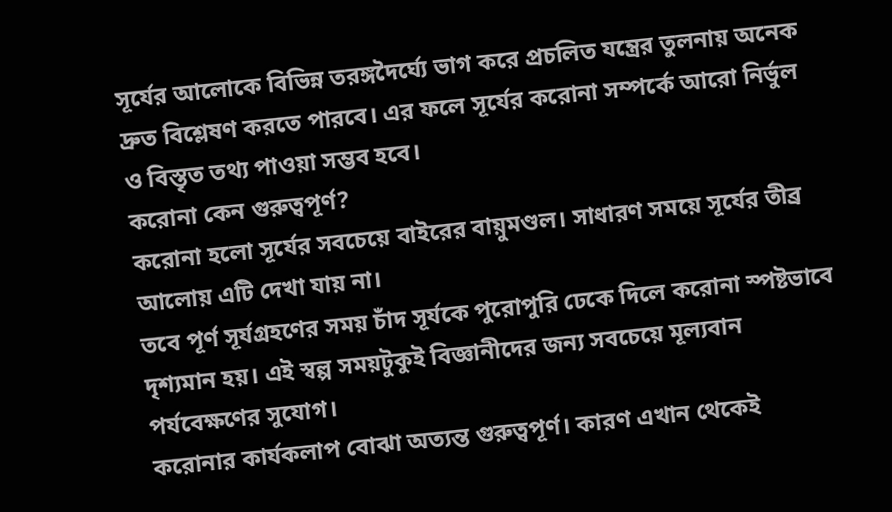সূর্যের আলোকে বিভিন্ন তরঙ্গদৈর্ঘ্যে ভাগ করে প্রচলিত যন্ত্রের তুলনায় অনেক দ্রুত বিশ্লেষণ করতে পারবে। এর ফলে সূর্যের করোনা সম্পর্কে আরো নির্ভুল ও বিস্তৃত তথ্য পাওয়া সম্ভব হবে।
করোনা কেন গুরুত্বপূর্ণ?
করোনা হলো সূর্যের সবচেয়ে বাইরের বায়ুমণ্ডল। সাধারণ সময়ে সূর্যের তীব্র আলোয় এটি দেখা যায় না।
তবে পূর্ণ সূর্যগ্রহণের সময় চাঁদ সূর্যকে পুরোপুরি ঢেকে দিলে করোনা স্পষ্টভাবে দৃশ্যমান হয়। এই স্বল্প সময়টুকুই বিজ্ঞানীদের জন্য সবচেয়ে মূল্যবান পর্যবেক্ষণের সুযোগ।
করোনার কার্যকলাপ বোঝা অত্যন্ত গুরুত্বপূর্ণ। কারণ এখান থেকেই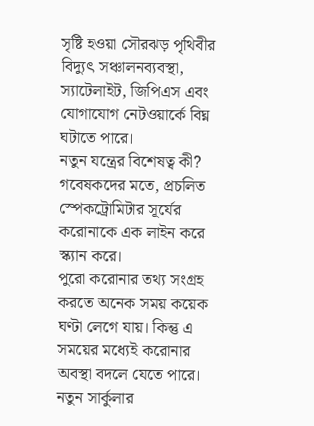সৃষ্টি হওয়া সৌরঝড় পৃথিবীর বিদ্যুৎ সঞ্চালনব্যবস্থা, স্যাটেলাইট, জিপিএস এবং যোগাযোগ নেটওয়ার্কে বিঘ্ন ঘটাতে পারে।
নতুন যন্ত্রের বিশেষত্ব কী?
গবেষকদের মতে, প্রচলিত স্পেকট্রোমিটার সূর্যের করোনাকে এক লাইন করে স্ক্যান করে।
পুরো করোনার তথ্য সংগ্রহ করতে অনেক সময় কয়েক ঘণ্টা লেগে যায়। কিন্তু এ সময়ের মধ্যেই করোনার অবস্থা বদলে যেতে পারে।
নতুন সার্কুলার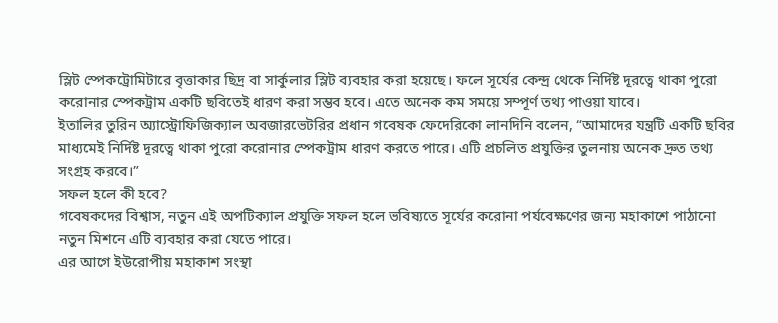স্লিট স্পেকট্রোমিটারে বৃত্তাকার ছিদ্র বা সার্কুলার স্লিট ব্যবহার করা হয়েছে। ফলে সূর্যের কেন্দ্র থেকে নির্দিষ্ট দূরত্বে থাকা পুরো করোনার স্পেকট্রাম একটি ছবিতেই ধারণ করা সম্ভব হবে। এতে অনেক কম সময়ে সম্পূর্ণ তথ্য পাওয়া যাবে।
ইতালির তুরিন অ্যাস্ট্রোফিজিক্যাল অবজারভেটরির প্রধান গবেষক ফেদেরিকো লানদিনি বলেন, “আমাদের যন্ত্রটি একটি ছবির মাধ্যমেই নির্দিষ্ট দূরত্বে থাকা পুরো করোনার স্পেকট্রাম ধারণ করতে পারে। এটি প্রচলিত প্রযুক্তির তুলনায় অনেক দ্রুত তথ্য সংগ্রহ করবে।”
সফল হলে কী হবে?
গবেষকদের বিশ্বাস, নতুন এই অপটিক্যাল প্রযুক্তি সফল হলে ভবিষ্যতে সূর্যের করোনা পর্যবেক্ষণের জন্য মহাকাশে পাঠানো নতুন মিশনে এটি ব্যবহার করা যেতে পারে।
এর আগে ইউরোপীয় মহাকাশ সংস্থা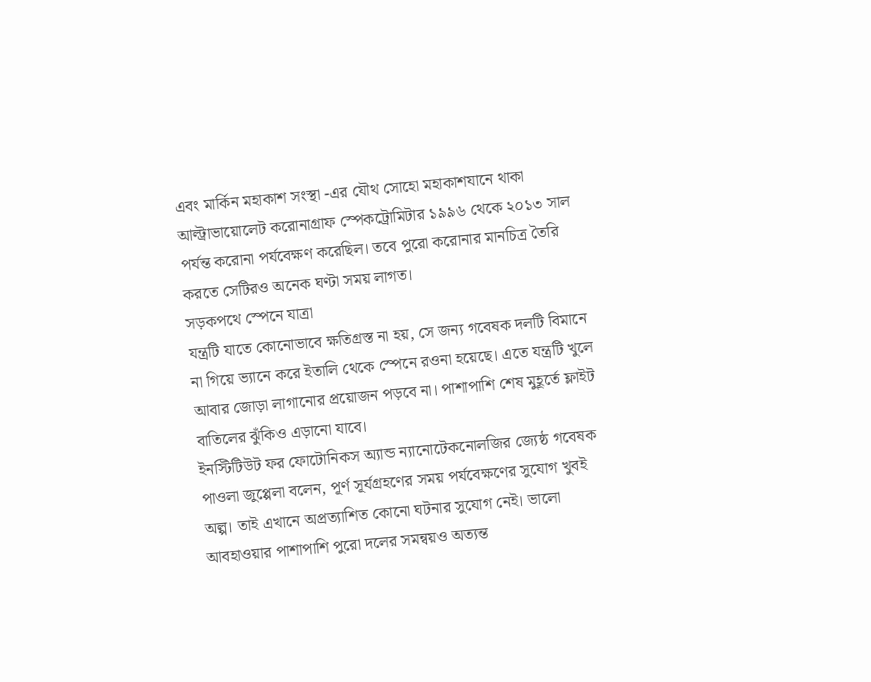এবং মার্কিন মহাকাশ সংস্থা -এর যৌথ সোহো মহাকাশযানে থাকা আল্ট্রাভায়োলেট করোনাগ্রাফ স্পেকট্রোমিটার ১৯৯৬ থেকে ২০১৩ সাল পর্যন্ত করোনা পর্যবেক্ষণ করেছিল। তবে পুরো করোনার মানচিত্র তৈরি করতে সেটিরও অনেক ঘণ্টা সময় লাগত।
সড়কপথে স্পেনে যাত্রা
যন্ত্রটি যাতে কোনোভাবে ক্ষতিগ্রস্ত না হয়, সে জন্য গবেষক দলটি বিমানে না গিয়ে ভ্যানে করে ইতালি থেকে স্পেনে রওনা হয়েছে। এতে যন্ত্রটি খুলে আবার জোড়া লাগানোর প্রয়োজন পড়বে না। পাশাপাশি শেষ মুহূর্তে ফ্লাইট বাতিলের ঝুঁকিও এড়ানো যাবে।
ইনস্টিটিউট ফর ফোটোনিকস অ্যান্ড ন্যানোটেকনোলজির জ্যেষ্ঠ গবেষক পাওলা জুপ্পেলা বলেন, পূর্ণ সূর্যগ্রহণের সময় পর্যবেক্ষণের সুযোগ খুবই অল্প। তাই এখানে অপ্রত্যাশিত কোনো ঘটনার সুযোগ নেই। ভালো আবহাওয়ার পাশাপাশি পুরো দলের সমন্বয়ও অত্যন্ত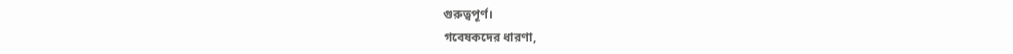গুরুত্বপূর্ণ।
গবেষকদের ধারণা,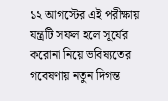১২ আগস্টের এই পরীক্ষায় যন্ত্রটি সফল হলে সূর্যের করোনা নিয়ে ভবিষ্যতের গবেষণায় নতুন দিগন্ত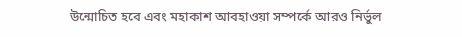উন্মোচিত হবে এবং মহাকাশ আবহাওয়া সম্পর্কে আরও নির্ভুল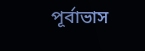পূর্বাভাস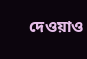দেওয়াও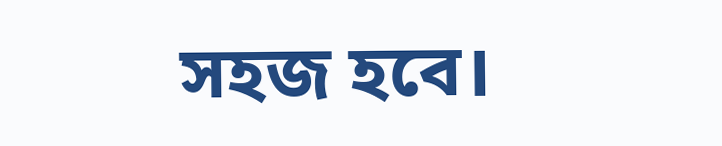সহজ হবে।